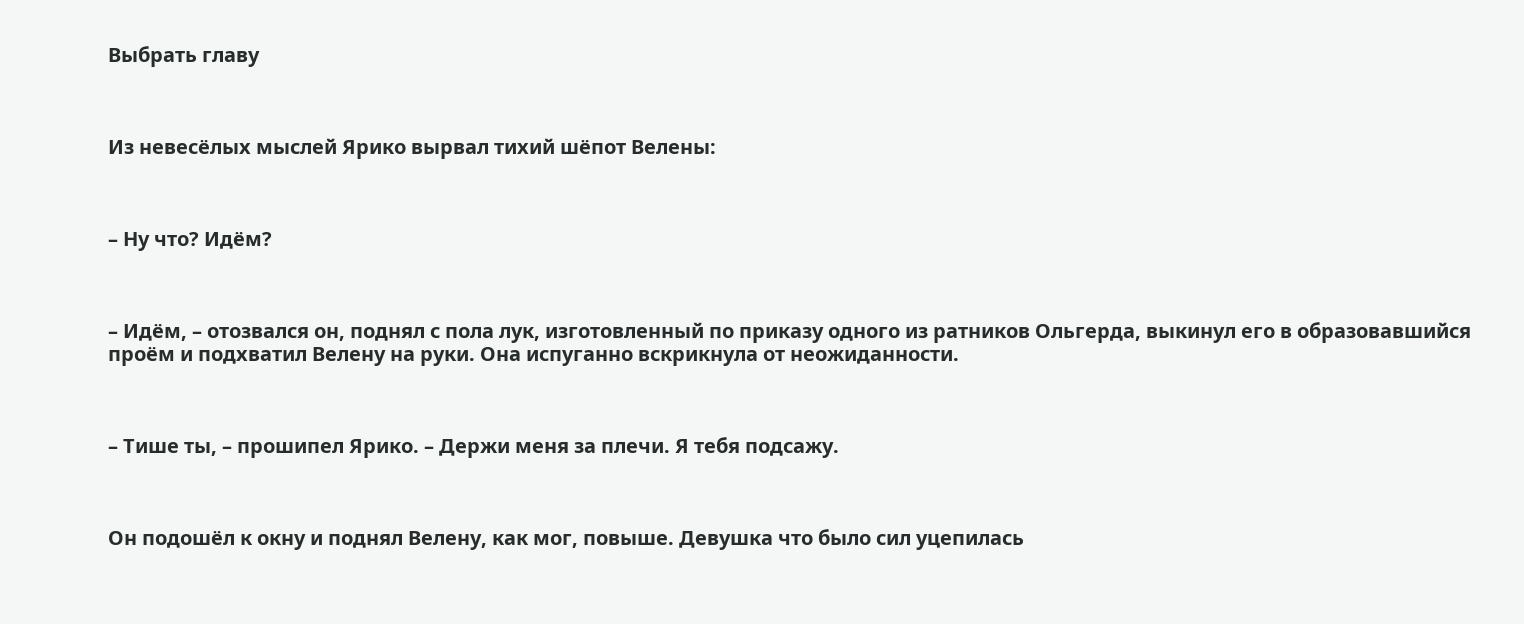Выбрать главу



Из невесёлых мыслей Ярико вырвал тихий шёпот Велены:



– Ну что? Идём?



– Идём, – отозвался он, поднял с пола лук, изготовленный по приказу одного из ратников Ольгерда, выкинул его в образовавшийся проём и подхватил Велену на руки. Она испуганно вскрикнула от неожиданности.



– Тише ты, – прошипел Ярико. – Держи меня за плечи. Я тебя подсажу.



Он подошёл к окну и поднял Велену, как мог, повыше. Девушка что было сил уцепилась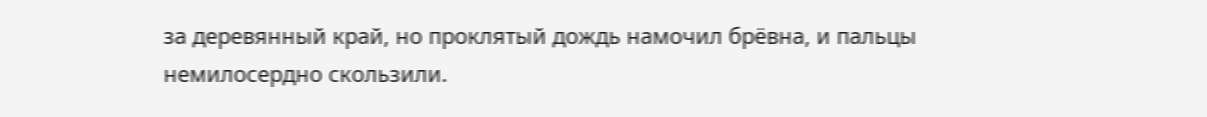за деревянный край, но проклятый дождь намочил брёвна, и пальцы немилосердно скользили.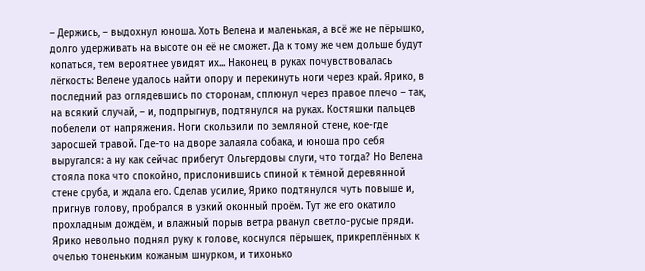– Держись, – выдохнул юноша. Хоть Велена и маленькая, а всё же не пёрышко, долго удерживать на высоте он её не сможет. Да к тому же чем дольше будут копаться, тем вероятнее увидят их... Наконец в руках почувствовалась лёгкость: Велене удалось найти опору и перекинуть ноги через край. Ярико, в последний раз оглядевшись по сторонам, сплюнул через правое плечо – так, на всякий случай, – и, подпрыгнув, подтянулся на руках. Костяшки пальцев побелели от напряжения. Ноги скользили по земляной стене, кое-где заросшей травой. Где-то на дворе залаяла собака, и юноша про себя выругался: а ну как сейчас прибегут Ольгердовы слуги, что тогда? Но Велена стояла пока что спокойно, прислонившись спиной к тёмной деревянной стене сруба, и ждала его. Сделав усилие, Ярико подтянулся чуть повыше и, пригнув голову, пробрался в узкий оконный проём. Тут же его окатило прохладным дождём, и влажный порыв ветра рванул светло-русые пряди. Ярико невольно поднял руку к голове, коснулся пёрышек, прикреплённых к очелью тоненьким кожаным шнурком, и тихонько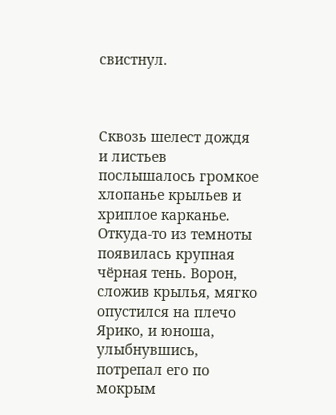свистнул.



Сквозь шелест дождя и листьев послышалось громкое хлопанье крыльев и хриплое карканье. Откуда-то из темноты появилась крупная чёрная тень. Ворон, сложив крылья, мягко опустился на плечо Ярико, и юноша, улыбнувшись, потрепал его по мокрым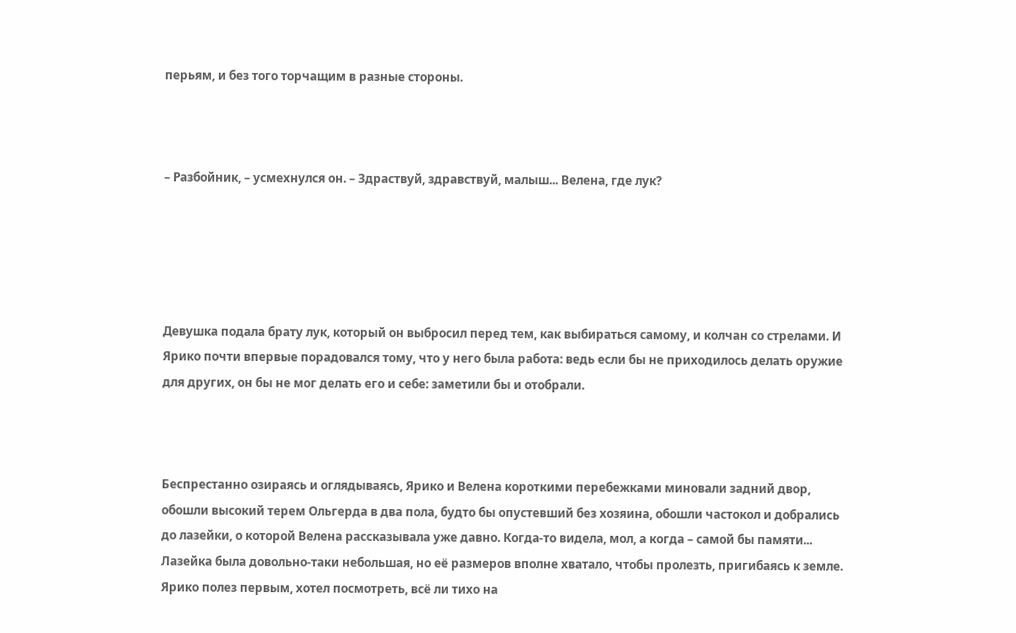перьям, и без того торчащим в разные стороны.



– Разбойник, – усмехнулся он. – Здраствуй, здравствуй, малыш... Велена, где лук?





Девушка подала брату лук, который он выбросил перед тем, как выбираться самому, и колчан со стрелами. И Ярико почти впервые порадовался тому, что у него была работа: ведь если бы не приходилось делать оружие для других, он бы не мог делать его и себе: заметили бы и отобрали.



Беспрестанно озираясь и оглядываясь, Ярико и Велена короткими перебежками миновали задний двор, обошли высокий терем Ольгерда в два пола, будто бы опустевший без хозяина, обошли частокол и добрались до лазейки, о которой Велена рассказывала уже давно. Когда-то видела, мол, а когда – самой бы памяти... Лазейка была довольно-таки небольшая, но её размеров вполне хватало, чтобы пролезть, пригибаясь к земле. Ярико полез первым, хотел посмотреть, всё ли тихо на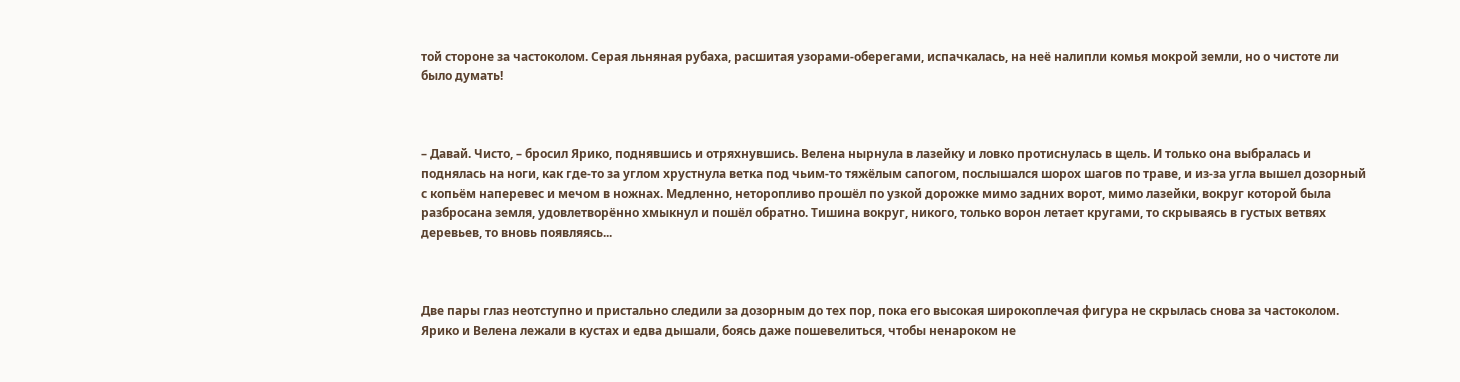той стороне за частоколом. Серая льняная рубаха, расшитая узорами-оберегами, испачкалась, на неё налипли комья мокрой земли, но о чистоте ли было думать!



– Давай. Чисто, – бросил Ярико, поднявшись и отряхнувшись. Велена нырнула в лазейку и ловко протиснулась в щель. И только она выбралась и поднялась на ноги, как где-то за углом хрустнула ветка под чьим-то тяжёлым сапогом, послышался шорох шагов по траве, и из-за угла вышел дозорный с копьём наперевес и мечом в ножнах. Медленно, неторопливо прошёл по узкой дорожке мимо задних ворот, мимо лазейки, вокруг которой была разбросана земля, удовлетворённо хмыкнул и пошёл обратно. Тишина вокруг, никого, только ворон летает кругами, то скрываясь в густых ветвях деревьев, то вновь появляясь...



Две пары глаз неотступно и пристально следили за дозорным до тех пор, пока его высокая широкоплечая фигура не скрылась снова за частоколом. Ярико и Велена лежали в кустах и едва дышали, боясь даже пошевелиться, чтобы ненароком не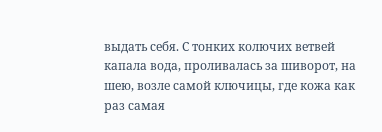выдать себя. С тонких колючих ветвей капала вода, проливалась за шиворот, на шею, возле самой ключицы, где кожа как раз самая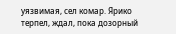уязвимая, сел комар. Ярико терпел, ждал, пока дозорный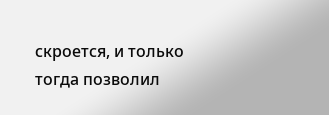скроется, и только тогда позволил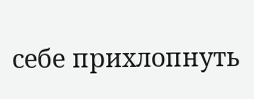себе прихлопнуть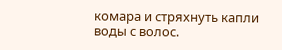комара и стряхнуть капли воды с волос.